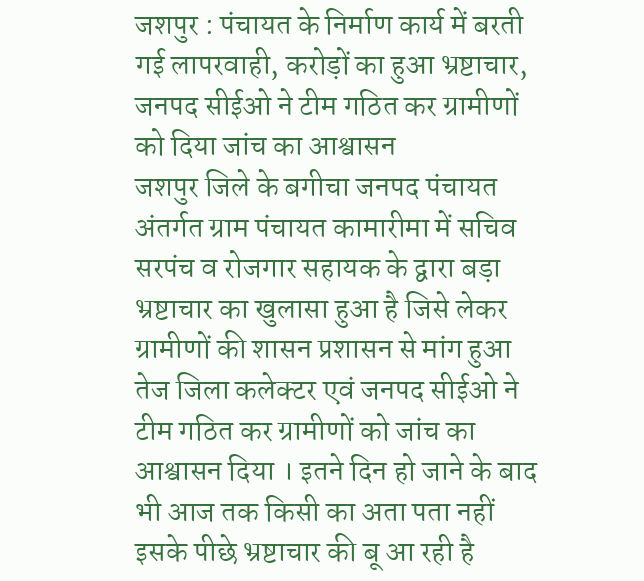जशपुर : पंचायत के निर्माण कार्य में बरती गई लापरवाही, करोड़ों का हुआ भ्रष्टाचार, जनपद सीईओ ने टीम गठित कर ग्रामीणों को दिया जांच का आश्वासन
जशपुर जिले के बगीचा जनपद पंचायत अंतर्गत ग्राम पंचायत कामारीमा में सचिव सरपंच व रोजगार सहायक के द्वारा बड़ा भ्रष्टाचार का खुलासा हुआ है जिसे लेकर ग्रामीणों की शासन प्रशासन से मांग हुआ तेज जिला कलेक्टर एवं जनपद सीईओ ने टीम गठित कर ग्रामीणों को जांच का आश्वासन दिया । इतने दिन हो जाने के बाद भी आज तक किसी का अता पता नहीं इसके पीछे भ्रष्टाचार की बू आ रही है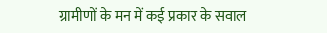ग्रामीणों के मन में कई प्रकार के सवाल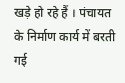खड़े हो रहे हैं । पंचायत के निर्माण कार्य में बरती गई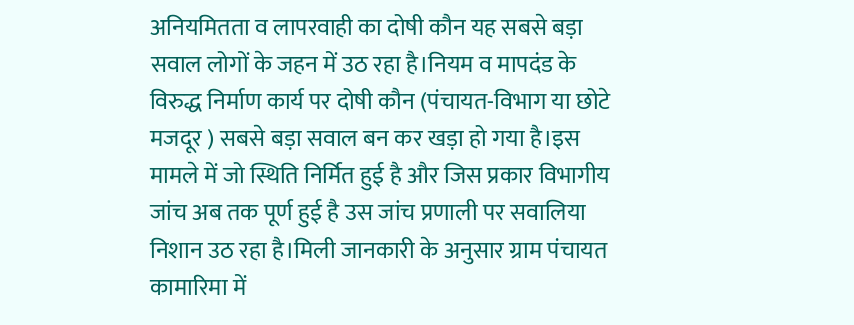अनियमितता व लापरवाही का दोषी कौन यह सबसे बड़ा सवाल लोगों के जहन में उठ रहा है।नियम व मापदंड के विरुद्ध निर्माण कार्य पर दोषी कौन (पंचायत-विभाग या छोटे मजदूर ) सबसे बड़ा सवाल बन कर खड़ा हो गया है।इस मामले में जो स्थिति निर्मित हुई है और जिस प्रकार विभागीय जांच अब तक पूर्ण हुई है उस जांच प्रणाली पर सवालिया निशान उठ रहा है।मिली जानकारी के अनुसार ग्राम पंचायत कामारिमा में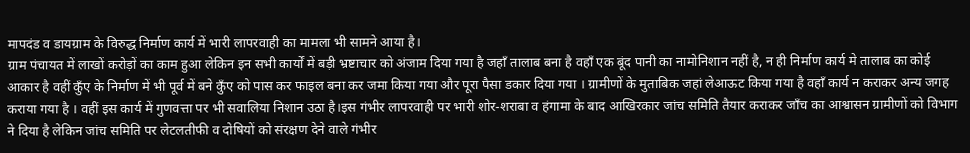मापदंड व डायग्राम के विरुद्ध निर्माण कार्य में भारी लापरवाही का मामला भी सामने आया है।
ग्राम पंचायत में लाखों करोड़ों का काम हुआ लेकिन इन सभी कार्यों में बड़ी भ्रष्टाचार को अंजाम दिया गया है जहाँ तालाब बना है वहाँ एक बूंद पानी का नामोनिशान नहीं है, न ही निर्माण कार्य मे तालाब का कोई आकार है वहीं कुँए के निर्माण में भी पूर्व में बने कुँए को पास कर फाइल बना कर जमा किया गया और पूरा पैसा डकार दिया गया । ग्रामीणों के मुताबिक जहां लेआऊट किया गया है वहाँ कार्य न कराकर अन्य जगह कराया गया है । वहीं इस कार्य में गुणवत्ता पर भी सवालिया निशान उठा है।इस गंभीर लापरवाही पर भारी शोर-शराबा व हंगामा के बाद आखिरकार जांच समिति तैयार कराकर जाँच का आश्वासन ग्रामीणों को विभाग ने दिया है लेकिन जांच समिति पर लेटलतीफी व दोषियों को संरक्षण देने वाले गंभीर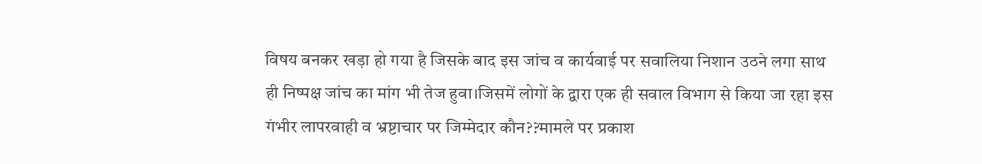विषय बनकर खड़ा हो गया है जिसके बाद इस जांच व कार्यवाई पर सवालिया निशान उठने लगा साथ ही निष्पक्ष जांच का मांग भी तेज हुवा।जिसमें लोगों के द्वारा एक ही सवाल विभाग से किया जा रहा इस गंभीर लापरवाही व भ्रष्टाचार पर जिम्मेदार कौन??मामले पर प्रकाश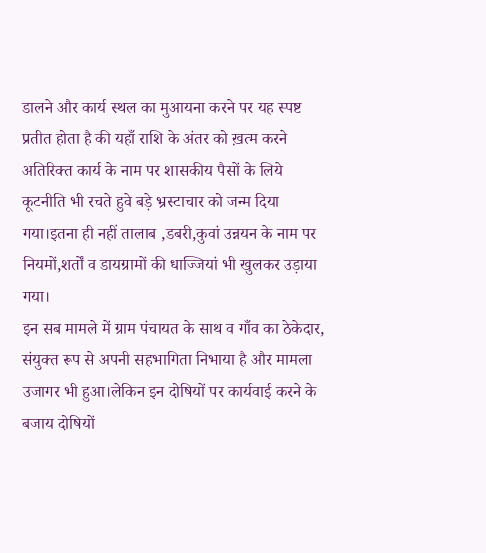डालने और कार्य स्थल का मुआयना करने पर यह स्पष्ट प्रतीत होता है की यहाँ राशि के अंतर को ख़त्म करने अतिरिक्त कार्य के नाम पर शासकीय पैसों के लिये कूटनीति भी रचते हुवे बड़े भ्रस्टाचार को जन्म दिया गया।इतना ही नहीं तालाब ,डबरी,कुवां उन्नयन के नाम पर नियमों,शर्तों व डायग्रामों की धाज्जियां भी खुलकर उड़ाया गया।
इन सब मामले में ग्राम पंचायत के साथ व गाँव का ठेकेदार, संयुक्त रूप से अपनी सहभागिता निभाया है और मामला उजागर भी हुआ।लेकिन इन दोषियों पर कार्यवाई करने के बजाय दोषियों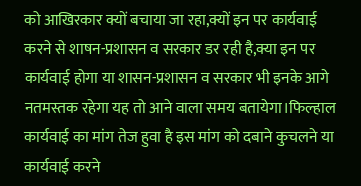को आखिरकार क्यों बचाया जा रहा,क्यों इन पर कार्यवाई करने से शाषन-प्रशासन व सरकार डर रही है,क्या इन पर कार्यवाई होगा या शासन-प्रशासन व सरकार भी इनके आगे नतमस्तक रहेगा यह तो आने वाला समय बतायेगा।फिल्हाल कार्यवाई का मांग तेज हुवा है इस मांग को दबाने कुचलने या कार्यवाई करने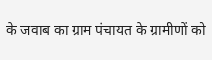के जवाब का ग्राम पंचायत के ग्रामीणों को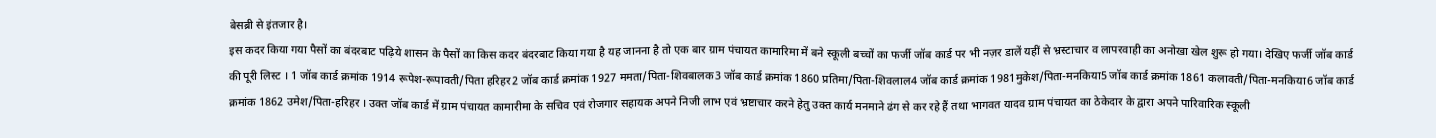बेसब्री से इंतजार है।
इस कदर किया गया पैसों का बंदरबाट पढ़िये शासन के पैसों का किस कदर बंदरबाट किया गया है यह जानना है तो एक बार ग्राम पंचायत कामारिमा में बने स्कूली बच्चों का फर्जी जॉब कार्ड पर भी नज़र डालें यहीं से भ्रस्टाचार व लापरवाही का अनोखा खेल शुरू हो गया। देखिए फर्जी जॉब कार्ड की पूरी लिस्ट । 1 जॉब कार्ड क्रमांक 1914 रूपेश-रूपावती/पिता हरिहर2 जॉब कार्ड क्रमांक 1927 ममता/पिता-शिवबालक3 जॉब कार्ड क्रमांक 1860 प्रतिमा/पिता-शिवलाल4 जॉब कार्ड क्रमांक 1981मुकेश/पिता-मनकिया5 जॉब कार्ड क्रमांक 1861 कलावती/पिता-मनकिया6 जॉब कार्ड क्रमांक 1862 उमेश/पिता-हरिहर । उक्त जॉब कार्ड में ग्राम पंचायत कामारीमा के सचिव एवं रोजगार सहायक अपने निजी लाभ एवं भ्रष्टाचार करने हेतु उक्त कार्य मनमाने ढंग से कर रहे हैं तथा भागवत यादव ग्राम पंचायत का ठेकेदार के द्वारा अपने पारिवारिक स्कूली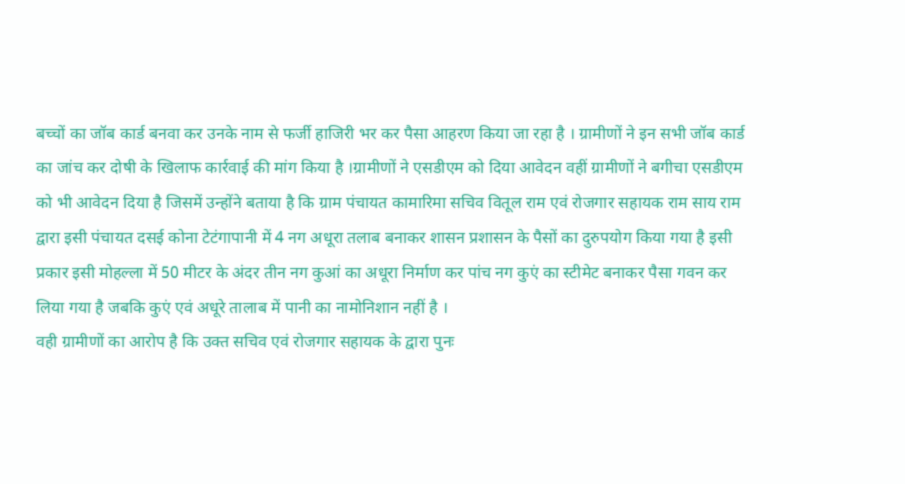बच्चों का जॉब कार्ड बनवा कर उनके नाम से फर्जी हाजिरी भर कर पैसा आहरण किया जा रहा है । ग्रामीणों ने इन सभी जॉब कार्ड का जांच कर दोषी के खिलाफ कार्रवाई की मांग किया है ।ग्रामीणों ने एसडीएम को दिया आवेदन वहीं ग्रामीणों ने बगीचा एसडीएम को भी आवेदन दिया है जिसमें उन्होंने बताया है कि ग्राम पंचायत कामारिमा सचिव वितूल राम एवं रोजगार सहायक राम साय राम द्वारा इसी पंचायत दसई कोना टेटंगापानी में 4 नग अधूरा तलाब बनाकर शासन प्रशासन के पैसों का दुरुपयोग किया गया है इसी प्रकार इसी मोहल्ला में 50 मीटर के अंदर तीन नग कुआं का अधूरा निर्माण कर पांच नग कुएं का स्टीमेट बनाकर पैसा गवन कर लिया गया है जबकि कुएं एवं अधूरे तालाब में पानी का नामोनिशान नहीं है ।
वही ग्रामीणों का आरोप है कि उक्त सचिव एवं रोजगार सहायक के द्वारा पुनः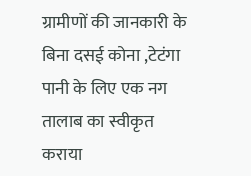ग्रामीणों की जानकारी के बिना दसई कोना ,टेटंगा पानी के लिए एक नग तालाब का स्वीकृत कराया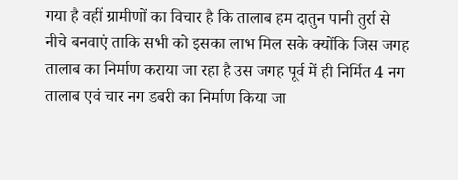गया है वहीं ग्रामीणों का विचार है कि तालाब हम दातुन पानी तुर्रा से नीचे बनवाएं ताकि सभी को इसका लाभ मिल सके क्योंकि जिस जगह तालाब का निर्माण कराया जा रहा है उस जगह पूर्व में ही निर्मित 4 नग तालाब एवं चार नग डबरी का निर्माण किया जा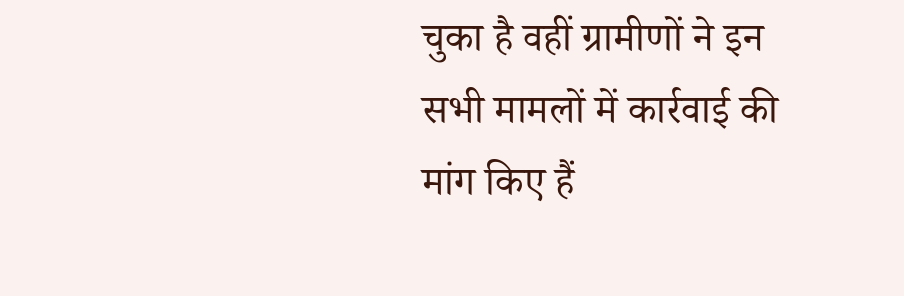चुका है वहीं ग्रामीणों ने इन सभी मामलों में कार्रवाई की मांग किए हैं